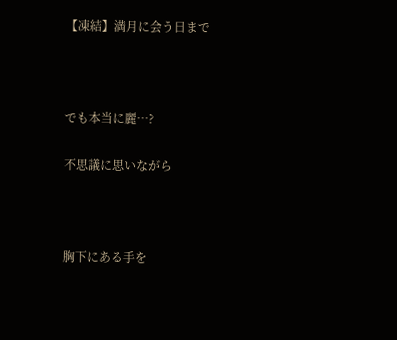【凍結】満月に会う日まで



でも本当に麗…?

不思議に思いながら



胸下にある手を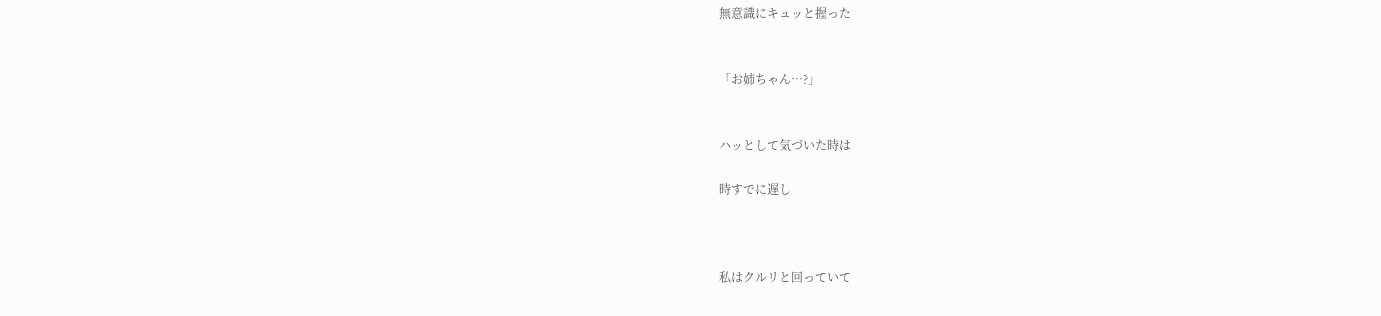無意識にキュッと握った


「お姉ちゃん…?」


ハッとして気づいた時は

時すでに遅し



私はクルリと回っていて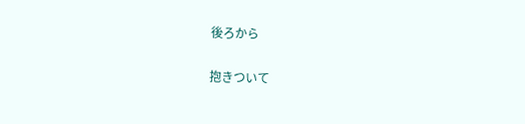後ろから

抱きついて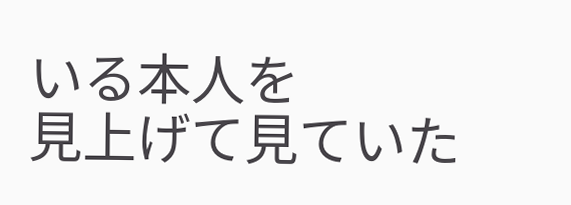いる本人を
見上げて見ていた